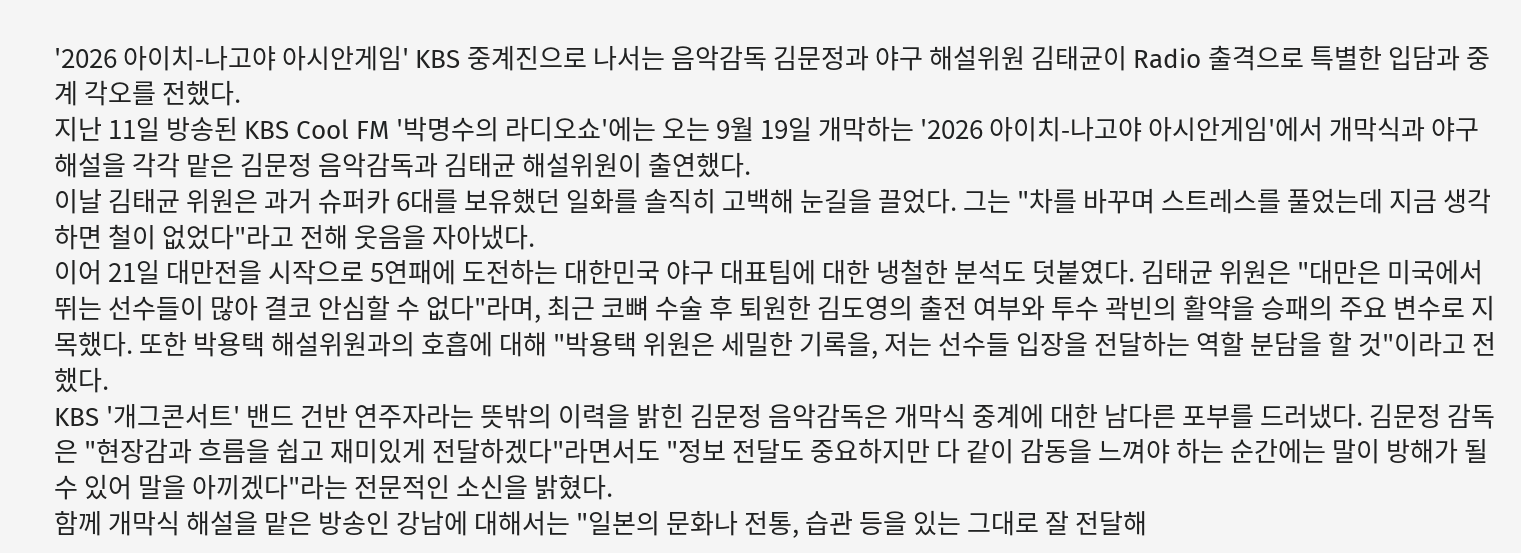'2026 아이치-나고야 아시안게임' KBS 중계진으로 나서는 음악감독 김문정과 야구 해설위원 김태균이 Radio 출격으로 특별한 입담과 중계 각오를 전했다.
지난 11일 방송된 KBS Cool FM '박명수의 라디오쇼'에는 오는 9월 19일 개막하는 '2026 아이치-나고야 아시안게임'에서 개막식과 야구 해설을 각각 맡은 김문정 음악감독과 김태균 해설위원이 출연했다.
이날 김태균 위원은 과거 슈퍼카 6대를 보유했던 일화를 솔직히 고백해 눈길을 끌었다. 그는 "차를 바꾸며 스트레스를 풀었는데 지금 생각하면 철이 없었다"라고 전해 웃음을 자아냈다.
이어 21일 대만전을 시작으로 5연패에 도전하는 대한민국 야구 대표팀에 대한 냉철한 분석도 덧붙였다. 김태균 위원은 "대만은 미국에서 뛰는 선수들이 많아 결코 안심할 수 없다"라며, 최근 코뼈 수술 후 퇴원한 김도영의 출전 여부와 투수 곽빈의 활약을 승패의 주요 변수로 지목했다. 또한 박용택 해설위원과의 호흡에 대해 "박용택 위원은 세밀한 기록을, 저는 선수들 입장을 전달하는 역할 분담을 할 것"이라고 전했다.
KBS '개그콘서트' 밴드 건반 연주자라는 뜻밖의 이력을 밝힌 김문정 음악감독은 개막식 중계에 대한 남다른 포부를 드러냈다. 김문정 감독은 "현장감과 흐름을 쉽고 재미있게 전달하겠다"라면서도 "정보 전달도 중요하지만 다 같이 감동을 느껴야 하는 순간에는 말이 방해가 될 수 있어 말을 아끼겠다"라는 전문적인 소신을 밝혔다.
함께 개막식 해설을 맡은 방송인 강남에 대해서는 "일본의 문화나 전통, 습관 등을 있는 그대로 잘 전달해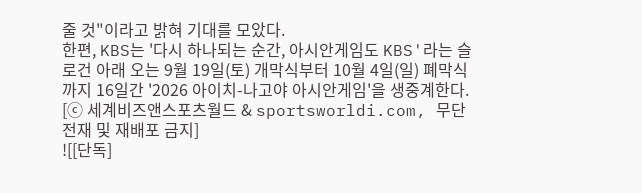줄 것"이라고 밝혀 기대를 모았다.
한편, KBS는 '다시 하나되는 순간, 아시안게임도 KBS'라는 슬로건 아래 오는 9월 19일(토) 개막식부터 10월 4일(일) 폐막식까지 16일간 '2026 아이치-나고야 아시안게임'을 생중계한다.
[ⓒ 세계비즈앤스포츠월드 & sportsworldi.com, 무단전재 및 재배포 금지]
![[단독]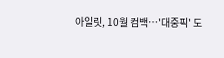아일릿, 10월 컴백…'대중픽' 도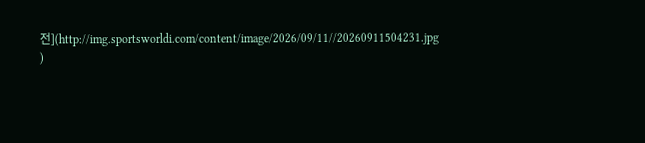전](http://img.sportsworldi.com/content/image/2026/09/11//20260911504231.jpg
)